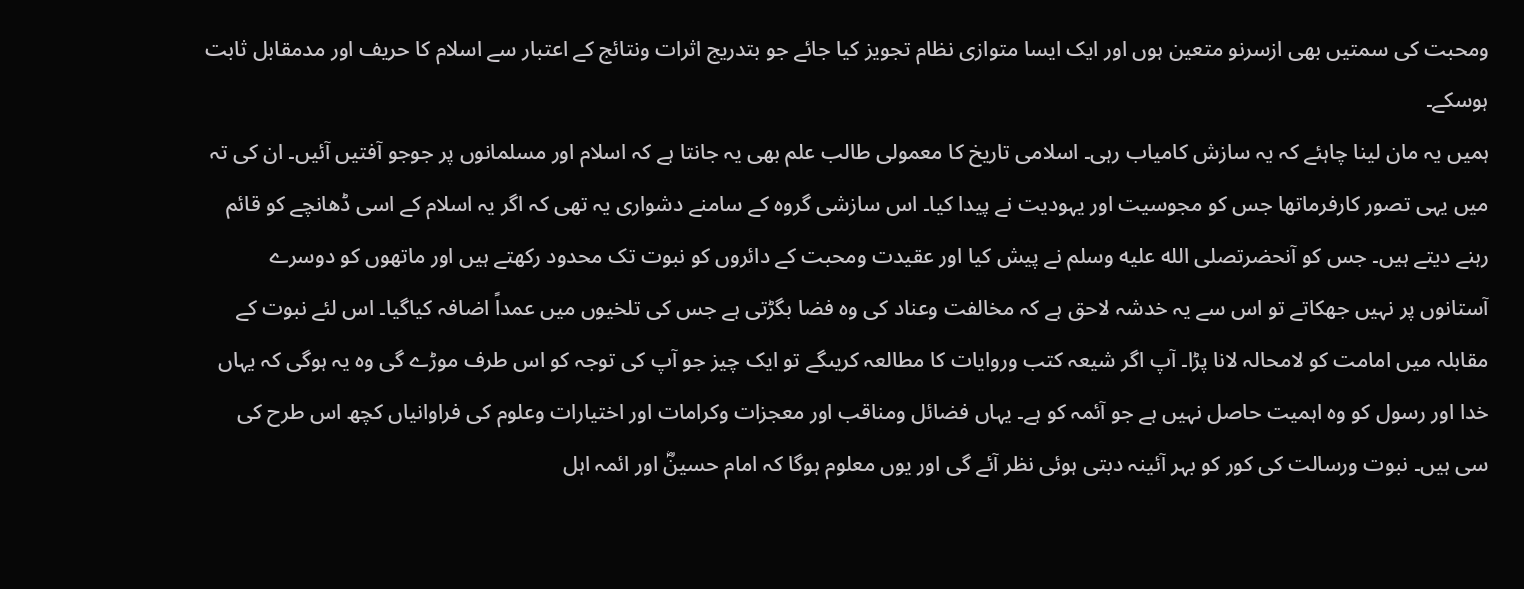ومحبت کی سمتیں بھی ازسرنو متعین ہوں اور ایک ایسا متوازی نظام تجویز کیا جائے جو بتدریج اثرات ونتائج کے اعتبار سے اسلام کا حریف اور مدمقابل ثابت ہوسکے۔
ہمیں یہ مان لینا چاہئے کہ یہ سازش کامیاب رہی۔ اسلامی تاریخ کا معمولی طالب علم بھی یہ جانتا ہے کہ اسلام اور مسلمانوں پر جوجو آفتیں آئیں۔ ان کی تہ میں یہی تصور کارفرماتھا جس کو مجوسیت اور یہودیت نے پیدا کیا۔ اس سازشی گروہ کے سامنے دشواری یہ تھی کہ اگر یہ اسلام کے اسی ڈھانچے کو قائم رہنے دیتے ہیں۔ جس کو آنحضرتصلى الله عليه وسلم نے پیش کیا اور عقیدت ومحبت کے دائروں کو نبوت تک محدود رکھتے ہیں اور ماتھوں کو دوسرے آستانوں پر نہیں جھکاتے تو اس سے یہ خدشہ لاحق ہے کہ مخالفت وعناد کی وہ فضا بگڑتی ہے جس کی تلخیوں میں عمداً اضافہ کیاگیا۔ اس لئے نبوت کے مقابلہ میں امامت کو لامحالہ لانا پڑا۔ آپ اگر شیعہ کتب وروایات کا مطالعہ کریںگے تو ایک چیز جو آپ کی توجہ کو اس طرف موڑے گی وہ یہ ہوگی کہ یہاں خدا اور رسول کو وہ اہمیت حاصل نہیں ہے جو آئمہ کو ہے۔ یہاں فضائل ومناقب اور معجزات وکرامات اور اختیارات وعلوم کی فراوانیاں کچھ اس طرح کی سی ہیں۔ نبوت ورسالت کی کور کو بہر آئینہ دبتی ہوئی نظر آئے گی اور یوں معلوم ہوگا کہ امام حسینؓ اور ائمہ اہل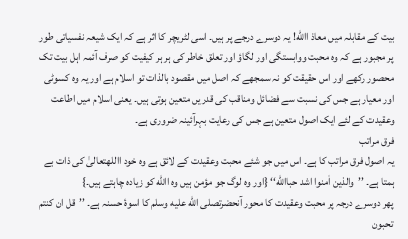بیت کے مقابلہ میں معاذ االله! یہ دوسرے درجے پر ہیں۔ اسی لٹریچر کا اثر ہے کہ ایک شیعہ نفسیاتی طور پر مجبور ہے کہ وہ محبت ووابستگی اور لگاؤ اور تعلق خاطر کی ہر ہر کیفیت کو صرف آئمہ اہل بیت تک محصور رکھے اور اس حقیقت کو نہ سمجھے کہ اصل میں مقصود بالذات تو اسلام ہے اور یہ وہ کسوٹی اور معیار ہے جس کی نسبت سے فضائل ومناقب کی قدریں متعین ہوتی ہیں۔ یعنی اسلام میں اطاعت وعقیدت کے لئے ایک اصول متعین ہے جس کی رعایت بہرآئینہ ضروری ہے۔
فرق مراتب
یہ اصول فرق مراتب کا ہے۔ اس میں جو شئے محبت وعقیدت کے لائق ہے وہ خود االلهتعالیٰ کی ذات بے ہمتا ہے۔ ’’والذین اٰمنوا اشد حباالله‘‘ {اور وہ لوگ جو مؤمن ہیں وہ االله کو زیادہ چاہتے ہیں۔}
پھر دوسرے درجہ پر محبت وعقیدت کا محور آنحضرتصلى الله عليه وسلم کا اسوۂ حسنہ ہے۔ ’’قل ان کنتم تحبون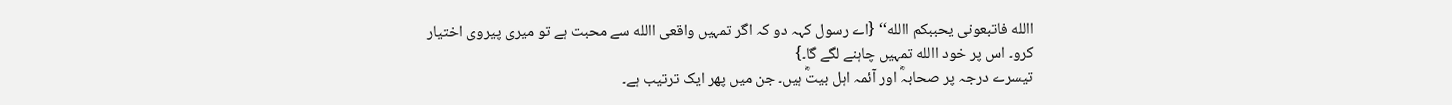االله فاتبعونی یحببکم االله‘‘ {اے رسول کہہ دو کہ اگر تمہیں واقعی االله سے محبت ہے تو میری پیروی اختیار کرو۔ اس پر خود االله تمہیں چاہنے لگے گا۔}
تیسرے درجہ پر صحابہؓ اور آئمہ اہل بیتؓ ہیں۔ جن میں پھر ایک ترتیب ہے۔